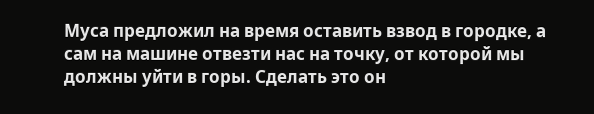Муса предложил на время оставить взвод в городке, а сам на машине отвезти нас на точку, от которой мы должны уйти в горы. Сделать это он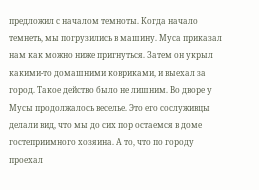предложил с началом темноты. Когда начало темнеть, мы погрузились в машину. Муса приказал нам как можно ниже пригнуться. Затем он укрыл какими-то домашними ковриками, и выехал за город. Такое действо было не лишним. Во дворе у Мусы продолжалось веселье. Это его сослуживцы делали вид, что мы до сих пор остаемся в доме гостеприимного хозяина. А то, что по городу проехал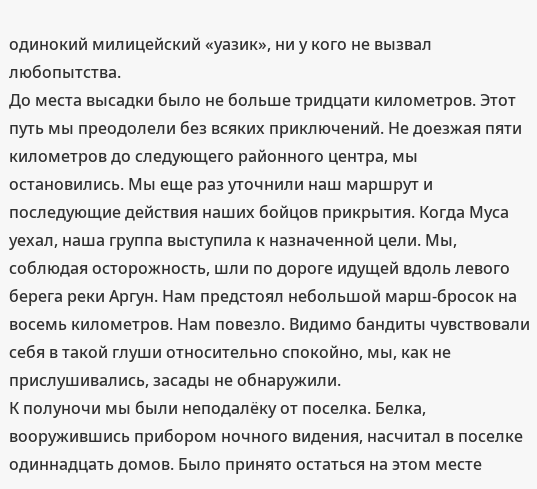одинокий милицейский «уазик», ни у кого не вызвал любопытства.
До места высадки было не больше тридцати километров. Этот путь мы преодолели без всяких приключений. Не доезжая пяти километров до следующего районного центра, мы остановились. Мы еще раз уточнили наш маршрут и последующие действия наших бойцов прикрытия. Когда Муса уехал, наша группа выступила к назначенной цели. Мы, соблюдая осторожность, шли по дороге идущей вдоль левого берега реки Аргун. Нам предстоял небольшой марш-бросок на восемь километров. Нам повезло. Видимо бандиты чувствовали себя в такой глуши относительно спокойно, мы, как не прислушивались, засады не обнаружили.
К полуночи мы были неподалёку от поселка. Белка, вооружившись прибором ночного видения, насчитал в поселке одиннадцать домов. Было принято остаться на этом месте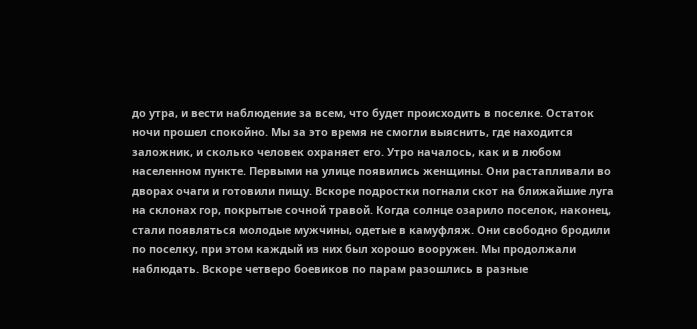до утра, и вести наблюдение за всем, что будет происходить в поселке. Остаток ночи прошел спокойно. Мы за это время не смогли выяснить, где находится заложник, и сколько человек охраняет его. Утро началось, как и в любом населенном пункте. Первыми на улице появились женщины. Они растапливали во дворах очаги и готовили пищу. Вскоре подростки погнали скот на ближайшие луга на склонах гор, покрытые сочной травой. Когда солнце озарило поселок, наконец, стали появляться молодые мужчины, одетые в камуфляж. Они свободно бродили по поселку, при этом каждый из них был хорошо вооружен. Мы продолжали наблюдать. Вскоре четверо боевиков по парам разошлись в разные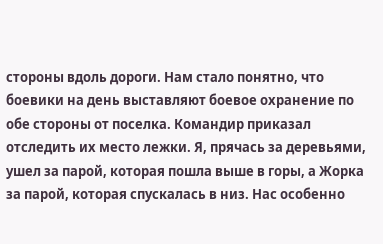стороны вдоль дороги. Нам стало понятно, что боевики на день выставляют боевое охранение по обе стороны от поселка. Командир приказал отследить их место лежки. Я, прячась за деревьями, ушел за парой, которая пошла выше в горы, а Жорка за парой, которая спускалась в низ. Нас особенно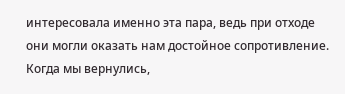интересовала именно эта пара, ведь при отходе они могли оказать нам достойное сопротивление. Когда мы вернулись,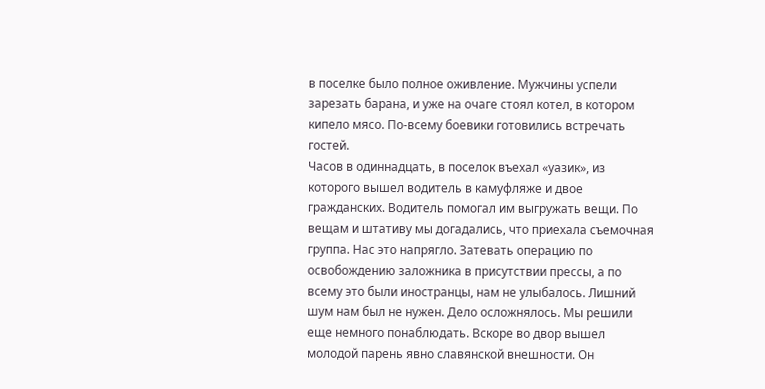в поселке было полное оживление. Мужчины успели зарезать барана, и уже на очаге стоял котел, в котором кипело мясо. По-всему боевики готовились встречать гостей.
Часов в одиннадцать, в поселок въехал «уазик», из которого вышел водитель в камуфляже и двое гражданских. Водитель помогал им выгружать вещи. По вещам и штативу мы догадались, что приехала съемочная группа. Нас это напрягло. Затевать операцию по освобождению заложника в присутствии прессы, а по всему это были иностранцы, нам не улыбалось. Лишний шум нам был не нужен. Дело осложнялось. Мы решили еще немного понаблюдать. Вскоре во двор вышел молодой парень явно славянской внешности. Он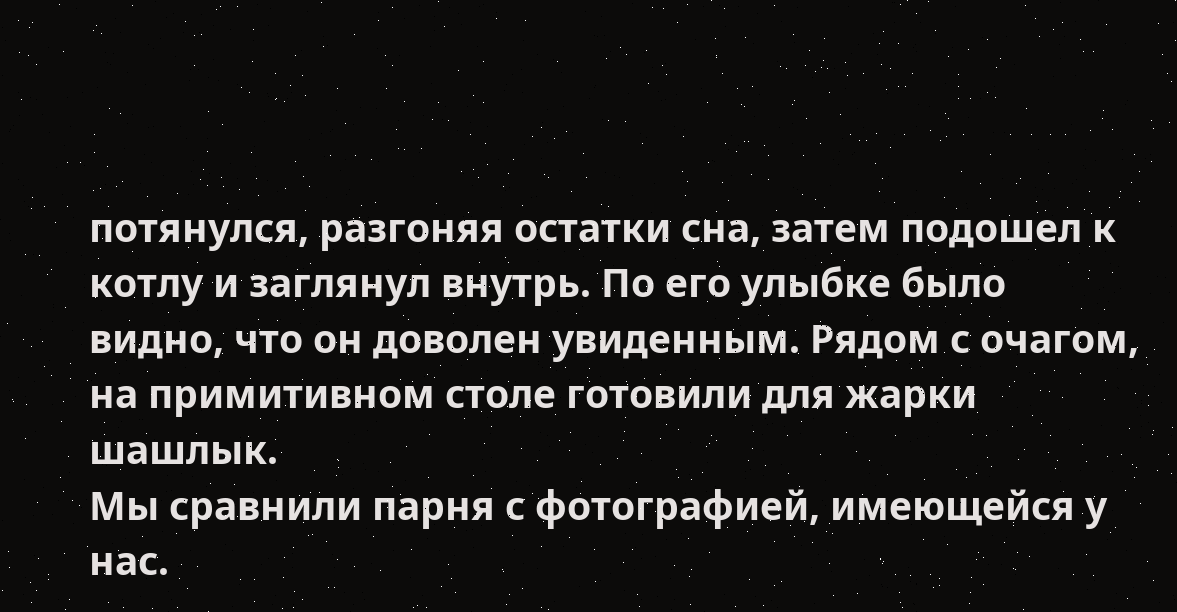потянулся, разгоняя остатки сна, затем подошел к котлу и заглянул внутрь. По его улыбке было видно, что он доволен увиденным. Рядом с очагом, на примитивном столе готовили для жарки шашлык.
Мы сравнили парня с фотографией, имеющейся у нас.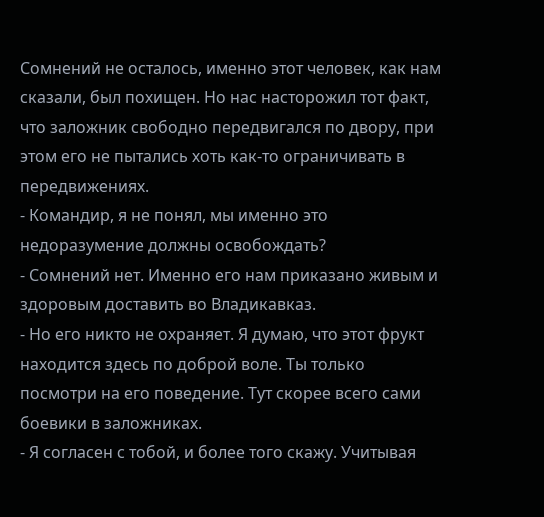Сомнений не осталось, именно этот человек, как нам сказали, был похищен. Но нас насторожил тот факт, что заложник свободно передвигался по двору, при этом его не пытались хоть как-то ограничивать в передвижениях.
- Командир, я не понял, мы именно это недоразумение должны освобождать?
- Сомнений нет. Именно его нам приказано живым и здоровым доставить во Владикавказ.
- Но его никто не охраняет. Я думаю, что этот фрукт находится здесь по доброй воле. Ты только посмотри на его поведение. Тут скорее всего сами боевики в заложниках.
- Я согласен с тобой, и более того скажу. Учитывая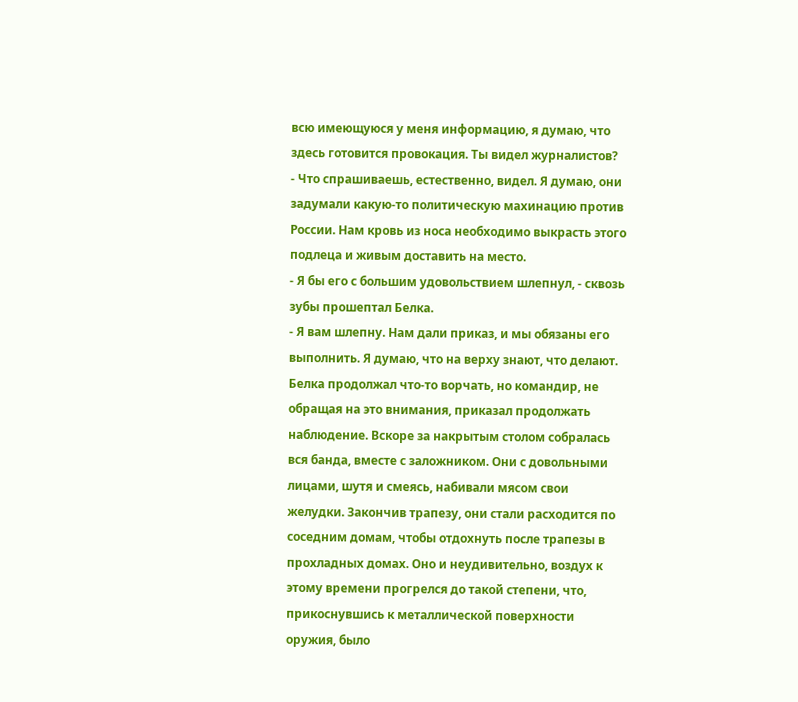всю имеющуюся у меня информацию, я думаю, что здесь готовится провокация. Ты видел журналистов?
- Что спрашиваешь, естественно, видел. Я думаю, они задумали какую-то политическую махинацию против России. Нам кровь из носа необходимо выкрасть этого подлеца и живым доставить на место.
- Я бы его с большим удовольствием шлепнул, - сквозь зубы прошептал Белка.
- Я вам шлепну. Нам дали приказ, и мы обязаны его выполнить. Я думаю, что на верху знают, что делают.
Белка продолжал что-то ворчать, но командир, не обращая на это внимания, приказал продолжать наблюдение. Вскоре за накрытым столом собралась вся банда, вместе с заложником. Они с довольными лицами, шутя и смеясь, набивали мясом свои желудки. Закончив трапезу, они стали расходится по соседним домам, чтобы отдохнуть после трапезы в прохладных домах. Оно и неудивительно, воздух к этому времени прогрелся до такой степени, что, прикоснувшись к металлической поверхности оружия, было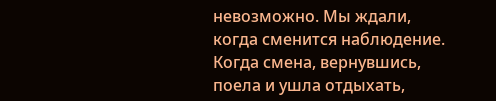невозможно. Мы ждали, когда сменится наблюдение. Когда смена, вернувшись, поела и ушла отдыхать,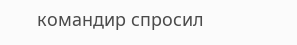командир спросил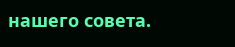нашего совета.